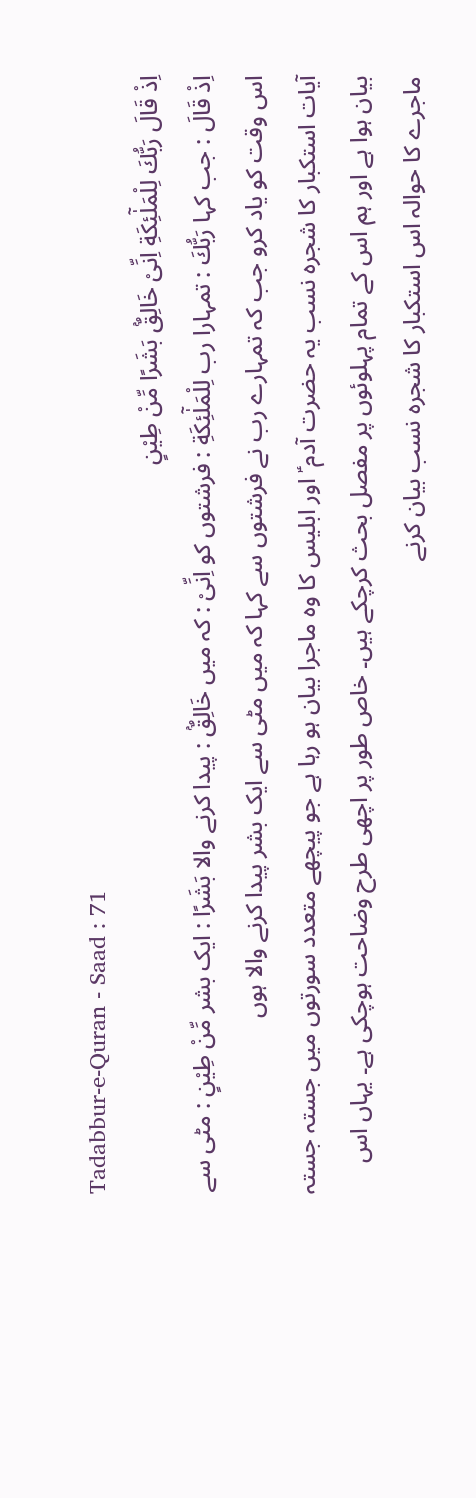Tadabbur-e-Quran - Saad : 71
اِذْ قَالَ رَبُّكَ لِلْمَلٰٓئِكَةِ اِنِّیْ خَالِقٌۢ بَشَرًا مِّنْ طِیْنٍ
اِذْ قَالَ : جب کہا رَبُّكَ : تمہارا رب لِلْمَلٰٓئِكَةِ : فرشتوں کو اِنِّىْ : کہ میں خَالِقٌۢ : پیدا کرنے والا بَشَرًا : ایک بشر مِّنْ طِيْنٍ : مٹی سے
اس وقت کو یاد کرو جب کہ تمہارے رب نے فرشتوں سے کہا کہ میں مٹی سے ایک بشر پیدا کرنے والا ہوں
آیات استکبار کا شجرہ نسب یہ حضرت آدم ؑ اور ابلیس کا وہ ماجرا بیان ہو رہا ہے جو پیچھے متعدد سورتوں میں جستہ جستہ بیان ہوا ہے اور ہم اس کے تمام پہلوئوں پر مفصل بحث کرچکے ہیں۔ خاص طور پر اچھی طرح وضاحت ہوچکی ہے۔ یہاں اس ماجرے کا حوالہ اس استکبار کا شجرہ نسب بیان کرنے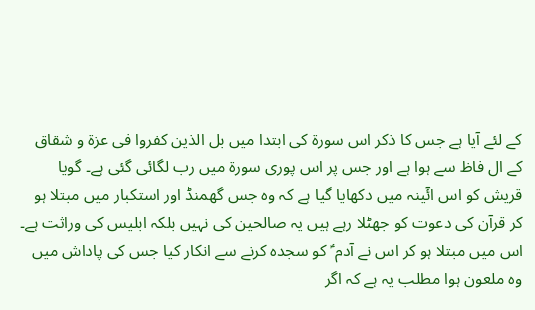کے لئے آیا ہے جس کا ذکر اس سورة کی ابتدا میں بل الذین کفروا فی عزۃ و شقاق کے ال فاظ سے ہوا ہے اور جس پر اس پوری سورة میں رب لگائی گئی ہے۔ گویا قریش کو اس ائٓینہ میں دکھایا گیا ہے کہ وہ جس گھمنڈ اور استکبار میں مبتلا ہو کر قرآن کی دعوت کو جھٹلا رہے ہیں یہ صالحین کی نہیں بلکہ ابلیس کی وراثت ہے۔ اس میں مبتلا ہو کر اس نے آدم ؑ کو سجدہ کرنے سے انکار کیا جس کی پاداش میں وہ ملعون ہوا مطلب یہ ہے کہ اگر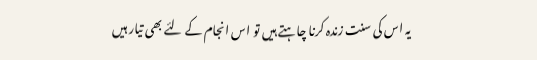یہ اس کی سنت زندہ کرنا چاہتے ہیں تو اس انجام کے لئے بھی تیار ہیں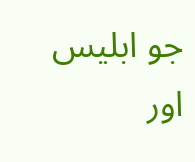جو ابلیس اور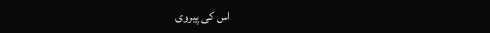اس کی پیروی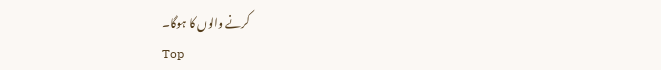کرنے والوں کا ہوگا۔
Top